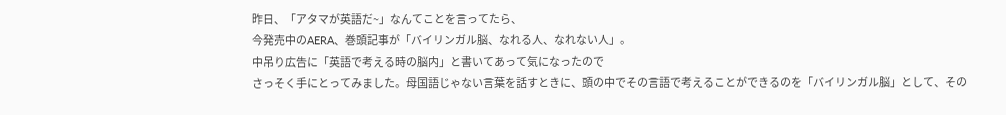昨日、「アタマが英語だ~」なんてことを言ってたら、
今発売中のAERA、巻頭記事が「バイリンガル脳、なれる人、なれない人」。
中吊り広告に「英語で考える時の脳内」と書いてあって気になったので
さっそく手にとってみました。母国語じゃない言葉を話すときに、頭の中でその言語で考えることができるのを「バイリンガル脳」として、その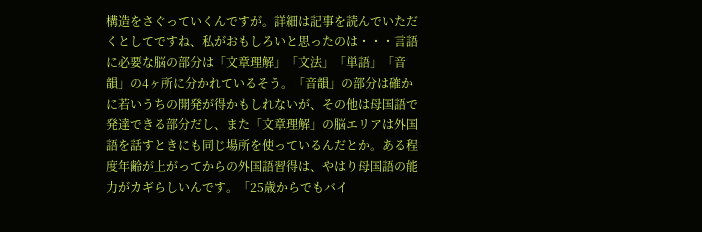構造をさぐっていくんですが。詳細は記事を読んでいただくとしてですね、私がおもしろいと思ったのは・・・言語に必要な脳の部分は「文章理解」「文法」「単語」「音韻」の4ヶ所に分かれているそう。「音韻」の部分は確かに若いうちの開発が得かもしれないが、その他は母国語で発達できる部分だし、また「文章理解」の脳エリアは外国語を話すときにも同じ場所を使っているんだとか。ある程度年齢が上がってからの外国語習得は、やはり母国語の能力がカギらしいんです。「25歳からでもバイ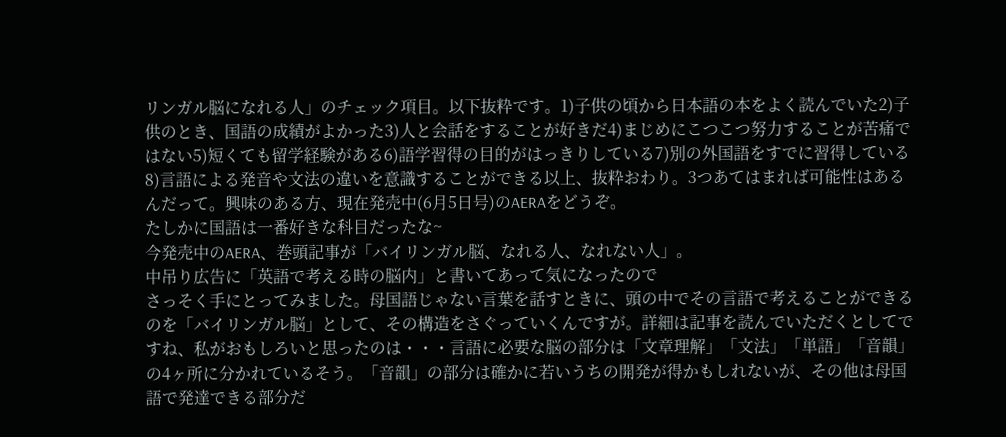リンガル脳になれる人」のチェック項目。以下抜粋です。1)子供の頃から日本語の本をよく読んでいた2)子供のとき、国語の成績がよかった3)人と会話をすることが好きだ4)まじめにこつこつ努力することが苦痛ではない5)短くても留学経験がある6)語学習得の目的がはっきりしている7)別の外国語をすでに習得している8)言語による発音や文法の違いを意識することができる以上、抜粋おわり。3つあてはまれば可能性はあるんだって。興味のある方、現在発売中(6月5日号)のAERAをどうぞ。
たしかに国語は一番好きな科目だったな~
今発売中のAERA、巻頭記事が「バイリンガル脳、なれる人、なれない人」。
中吊り広告に「英語で考える時の脳内」と書いてあって気になったので
さっそく手にとってみました。母国語じゃない言葉を話すときに、頭の中でその言語で考えることができるのを「バイリンガル脳」として、その構造をさぐっていくんですが。詳細は記事を読んでいただくとしてですね、私がおもしろいと思ったのは・・・言語に必要な脳の部分は「文章理解」「文法」「単語」「音韻」の4ヶ所に分かれているそう。「音韻」の部分は確かに若いうちの開発が得かもしれないが、その他は母国語で発達できる部分だ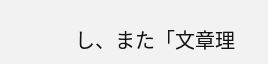し、また「文章理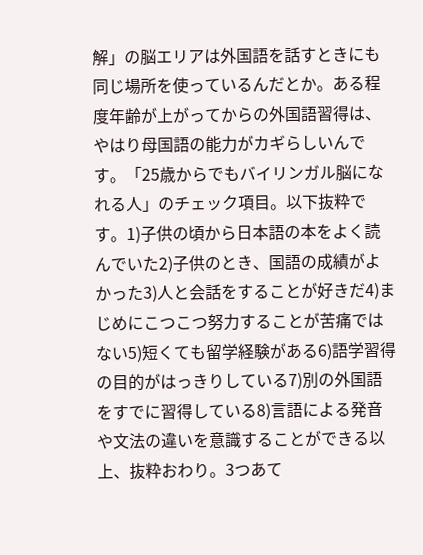解」の脳エリアは外国語を話すときにも同じ場所を使っているんだとか。ある程度年齢が上がってからの外国語習得は、やはり母国語の能力がカギらしいんです。「25歳からでもバイリンガル脳になれる人」のチェック項目。以下抜粋です。1)子供の頃から日本語の本をよく読んでいた2)子供のとき、国語の成績がよかった3)人と会話をすることが好きだ4)まじめにこつこつ努力することが苦痛ではない5)短くても留学経験がある6)語学習得の目的がはっきりしている7)別の外国語をすでに習得している8)言語による発音や文法の違いを意識することができる以上、抜粋おわり。3つあて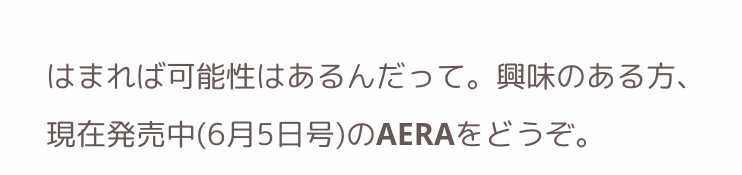はまれば可能性はあるんだって。興味のある方、現在発売中(6月5日号)のAERAをどうぞ。